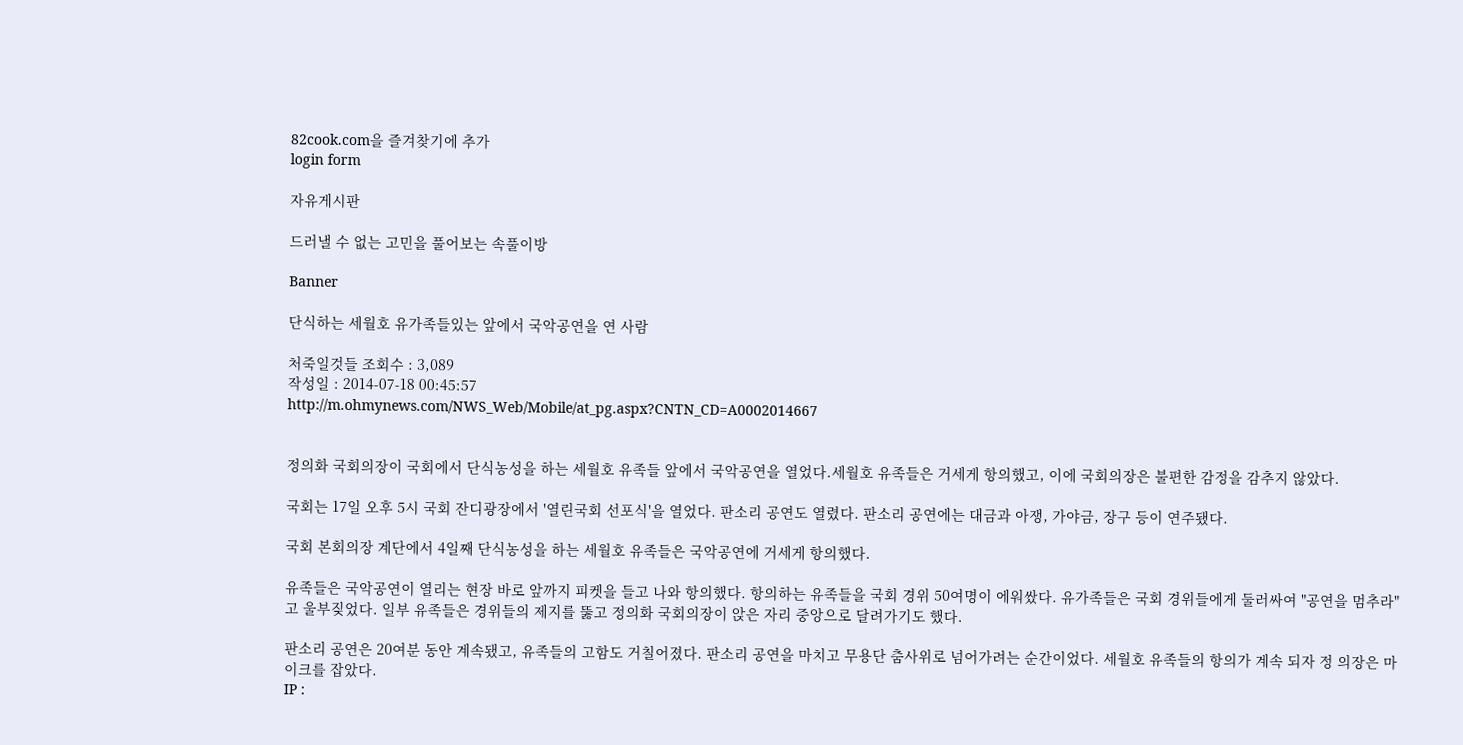82cook.com을 즐겨찾기에 추가
login form

자유게시판

드러낼 수 없는 고민을 풀어보는 속풀이방

Banner

단식하는 세월호 유가족들있는 앞에서 국악공연을 연 사람

처죽일것들 조회수 : 3,089
작성일 : 2014-07-18 00:45:57
http://m.ohmynews.com/NWS_Web/Mobile/at_pg.aspx?CNTN_CD=A0002014667


정의화 국회의장이 국회에서 단식농성을 하는 세월호 유족들 앞에서 국악공연을 열었다.세월호 유족들은 거세게 항의했고, 이에 국회의장은 불편한 감정을 감추지 않았다.

국회는 17일 오후 5시 국회 잔디광장에서 '열린국회 선포식'을 열었다. 판소리 공연도 열렸다. 판소리 공연에는 대금과 아쟁, 가야금, 장구 등이 연주됐다.

국회 본회의장 계단에서 4일째 단식농성을 하는 세월호 유족들은 국악공연에 거세게 항의했다.

유족들은 국악공연이 열리는 현장 바로 앞까지 피켓을 들고 나와 항의했다. 항의하는 유족들을 국회 경위 50여명이 에워쌌다. 유가족들은 국회 경위들에게 둘러싸여 "공연을 멈추라"고 울부짖었다. 일부 유족들은 경위들의 제지를 뚫고 정의화 국회의장이 앉은 자리 중앙으로 달려가기도 했다.

판소리 공연은 20여분 동안 계속됐고, 유족들의 고함도 거칠어졌다. 판소리 공연을 마치고 무용단 춤사위로 넘어가려는 순간이었다. 세월호 유족들의 항의가 계속 되자 정 의장은 마이크를 잡았다.
IP :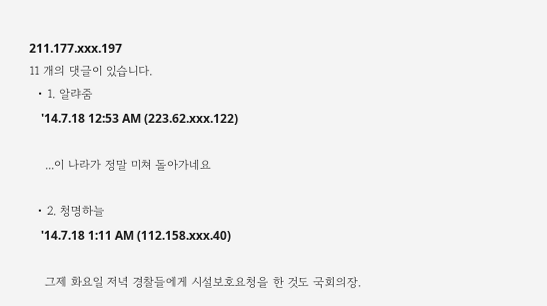211.177.xxx.197
11 개의 댓글이 있습니다.
  • 1. 알랴줌
    '14.7.18 12:53 AM (223.62.xxx.122)

    ...이 나라가 정말 미쳐 돌아가네요

  • 2. 청명하늘
    '14.7.18 1:11 AM (112.158.xxx.40)

    그제 화요일 저녁 경찰들에게 시설보호요청을 한 것도 국회의장.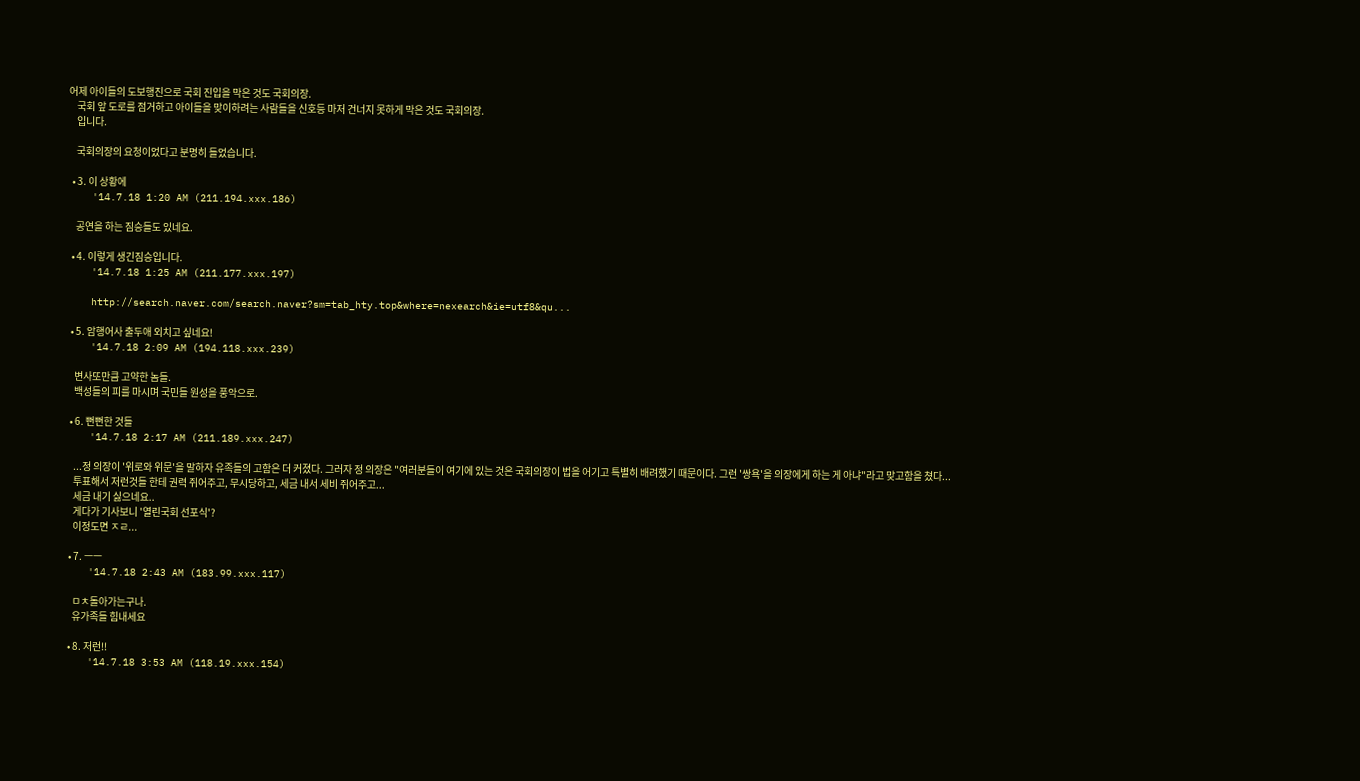어제 아이들의 도보행진으로 국회 진입을 막은 것도 국회의장.
    국회 앞 도로를 점거하고 아이들을 맞이하려는 사람들을 신호등 마저 건너지 못하게 막은 것도 국회의장.
    입니다.

    국회의장의 요청이었다고 분명히 들었습니다.

  • 3. 이 상황에
    '14.7.18 1:20 AM (211.194.xxx.186)

    공연을 하는 짐승들도 있네요.

  • 4. 이렇게 생긴짐승입니다.
    '14.7.18 1:25 AM (211.177.xxx.197)

    http://search.naver.com/search.naver?sm=tab_hty.top&where=nexearch&ie=utf8&qu...

  • 5. 암행어사 출두애 외치고 싶네요!
    '14.7.18 2:09 AM (194.118.xxx.239)

    변사또만큼 고약한 놈들.
    백성들의 피를 마시며 국민들 원성을 풍악으로.

  • 6. 뻔뻔한 것들
    '14.7.18 2:17 AM (211.189.xxx.247)

    ...정 의장이 '위로와 위문'을 말하자 유족들의 고함은 더 커졌다. 그러자 정 의장은 "여러분들이 여기에 있는 것은 국회의장이 법을 어기고 특별히 배려했기 때문이다. 그런 '쌍욕'을 의장에게 하는 게 아냐"라고 맞고함을 쳤다...
    투표해서 저런것들 한테 권력 쥐어주고, 무시당하고, 세금 내서 세비 쥐어주고...
    세금 내기 싫으네요..
    게다가 기사보니 '열린국회 선포식'?
    이정도면 ㅈㄹ...

  • 7. ㅡㅡ
    '14.7.18 2:43 AM (183.99.xxx.117)

    ㅁㅊ돌아가는구나.
    유가족들 힘내세요

  • 8. 저런!!
    '14.7.18 3:53 AM (118.19.xxx.154)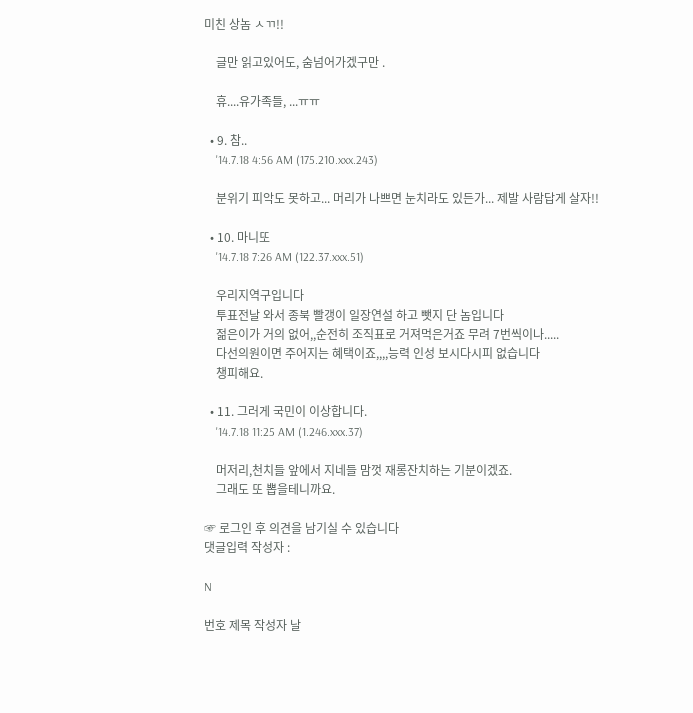미친 상놈 ㅅㄲ!!

    글만 읽고있어도, 숨넘어가겠구만 .

    휴....유가족들, ...ㅠㅠ

  • 9. 참..
    '14.7.18 4:56 AM (175.210.xxx.243)

    분위기 피악도 못하고... 머리가 나쁘면 눈치라도 있든가... 제발 사람답게 살자!!

  • 10. 마니또
    '14.7.18 7:26 AM (122.37.xxx.51)

    우리지역구입니다
    투표전날 와서 종북 빨갱이 일장연설 하고 뺏지 단 놈입니다
    젊은이가 거의 없어,,순전히 조직표로 거져먹은거죠 무려 7번씩이나.....
    다선의원이면 주어지는 혜택이죠,,,,능력 인성 보시다시피 없습니다
    챙피해요.

  • 11. 그러게 국민이 이상합니다.
    '14.7.18 11:25 AM (1.246.xxx.37)

    머저리,천치들 앞에서 지네들 맘껏 재롱잔치하는 기분이겠죠.
    그래도 또 뽑을테니까요.

☞ 로그인 후 의견을 남기실 수 있습니다
댓글입력 작성자 :

N

번호 제목 작성자 날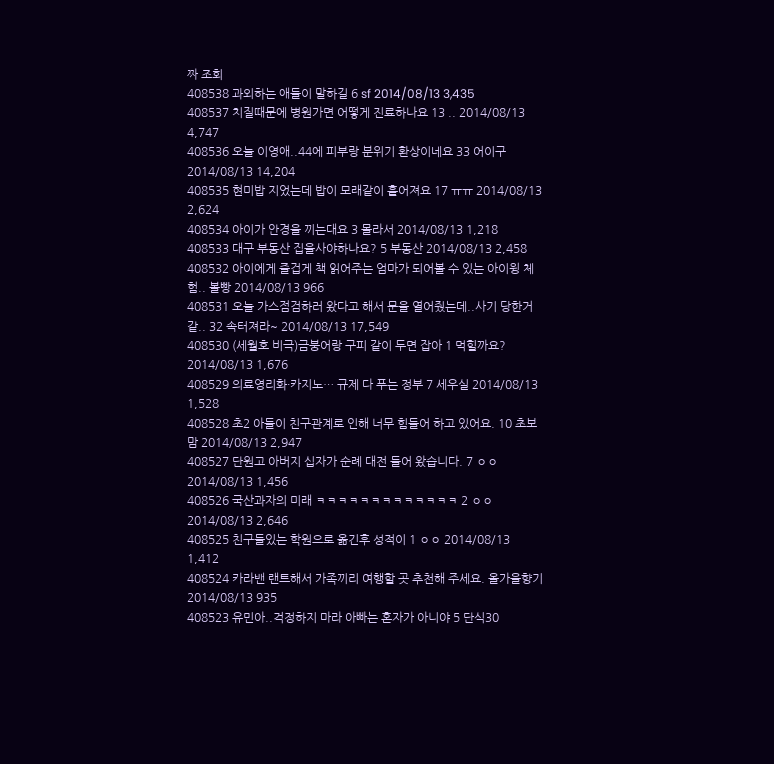짜 조회
408538 과외하는 애들이 말하길 6 sf 2014/08/13 3,435
408537 치질때문에 병원가면 어떻게 진료하나요 13 .. 2014/08/13 4,747
408536 오늘 이영애..44에 피부랑 분위기 환상이네요 33 어이구 2014/08/13 14,204
408535 현미밥 지었는데 밥이 모래같이 흩어져요 17 ㅠㅠ 2014/08/13 2,624
408534 아이가 안경을 끼는대요 3 몰라서 2014/08/13 1,218
408533 대구 부동산 집을사야하나요? 5 부동산 2014/08/13 2,458
408532 아이에게 즐겁게 책 읽어주는 엄마가 되어볼 수 있는 아이윙 체험.. 볼빵 2014/08/13 966
408531 오늘 가스점검하러 왔다고 해서 문을 열어줬는데..사기 당한거 같.. 32 속터져라~ 2014/08/13 17,549
408530 (세월호 비극)금붕어랑 구피 같이 두면 잡아 1 먹힐까요? 2014/08/13 1,676
408529 의료영리화·카지노… 규제 다 푸는 정부 7 세우실 2014/08/13 1,528
408528 초2 아들이 친구관계로 인해 너무 힘들어 하고 있어요. 10 초보맘 2014/08/13 2,947
408527 단원고 아버지 십자가 순례 대전 들어 왔습니다. 7 ㅇㅇ 2014/08/13 1,456
408526 국산과자의 미래 ㅋㅋㅋㅋㅋㅋㅋㅋㅋㅋㅋㅋㅋ 2 ㅇㅇ 2014/08/13 2,646
408525 친구들있는 학원으로 옮긴후 성적이 1 ㅇㅇ 2014/08/13 1,412
408524 카라밴 랜트해서 가족끼리 여행할 곳 추천해 주세요. 올가을향기 2014/08/13 935
408523 유민아..걱정하지 마라 아빠는 혼자가 아니야 5 단식30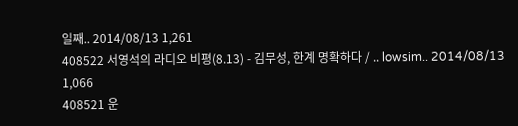일째.. 2014/08/13 1,261
408522 서영석의 라디오 비평(8.13) - 김무성, 한계 명확하다 / .. lowsim.. 2014/08/13 1,066
408521 운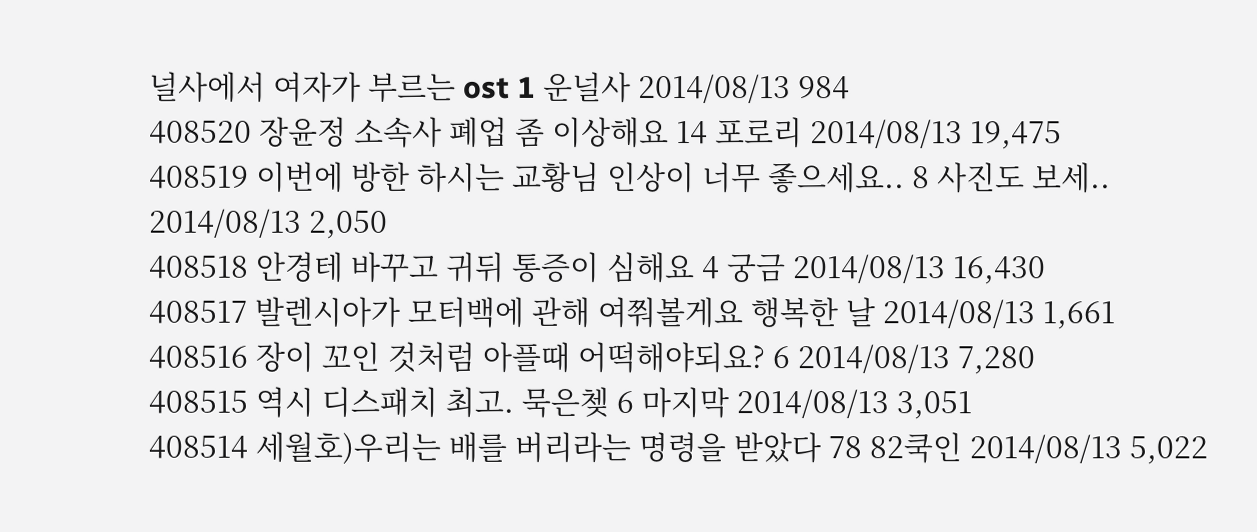널사에서 여자가 부르는 ost 1 운널사 2014/08/13 984
408520 장윤정 소속사 폐업 좀 이상해요 14 포로리 2014/08/13 19,475
408519 이번에 방한 하시는 교황님 인상이 너무 좋으세요.. 8 사진도 보세.. 2014/08/13 2,050
408518 안경테 바꾸고 귀뒤 통증이 심해요 4 궁금 2014/08/13 16,430
408517 발렌시아가 모터백에 관해 여쭤볼게요 행복한 날 2014/08/13 1,661
408516 장이 꼬인 것처럼 아플때 어떡해야되요? 6 2014/08/13 7,280
408515 역시 디스패치 최고. 묵은쳊 6 마지막 2014/08/13 3,051
408514 세월호)우리는 배를 버리라는 명령을 받았다 78 82쿡인 2014/08/13 5,022